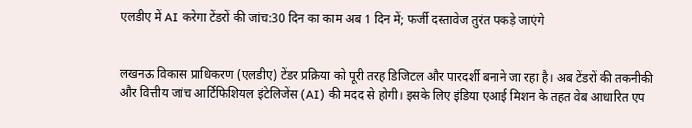एलडीए में AI करेगा टेंडरों की जांच:30 दिन का काम अब 1 दिन में; फर्जी दस्तावेज तुरंत पकड़े जाएंगे


लखनऊ विकास प्राधिकरण (एलडीए) टेंडर प्रक्रिया को पूरी तरह डिजिटल और पारदर्शी बनाने जा रहा है। अब टेंडरों की तकनीकी और वित्तीय जांच आर्टिफिशियल इंटेलिजेंस (AI) की मदद से होगी। इसके लिए इंडिया एआई मिशन के तहत वेब आधारित एप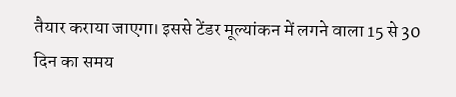तैयार कराया जाएगा। इससे टेंडर मूल्यांकन में लगने वाला 15 से 30 दिन का समय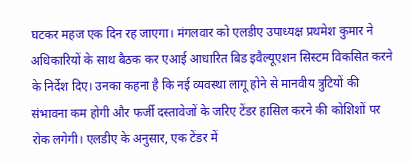घटकर महज एक दिन रह जाएगा। मंगलवार को एलडीए उपाध्यक्ष प्रथमेश कुमार ने अधिकारियों के साथ बैठक कर एआई आधारित बिड इवैल्यूएशन सिस्टम विकसित करने के निर्देश दिए। उनका कहना है कि नई व्यवस्था लागू होने से मानवीय त्रुटियों की संभावना कम होगी और फर्जी दस्तावेजों के जरिए टेंडर हासिल करने की कोशिशों पर रोक लगेगी। एलडीए के अनुसार, एक टेंडर में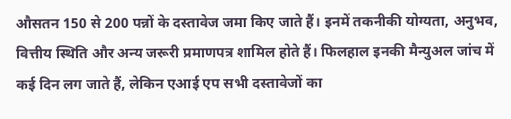औसतन 150 से 200 पन्नों के दस्तावेज जमा किए जाते हैं। इनमें तकनीकी योग्यता, अनुभव, वित्तीय स्थिति और अन्य जरूरी प्रमाणपत्र शामिल होते हैं। फिलहाल इनकी मैन्युअल जांच में कई दिन लग जाते हैं, लेकिन एआई एप सभी दस्तावेजों का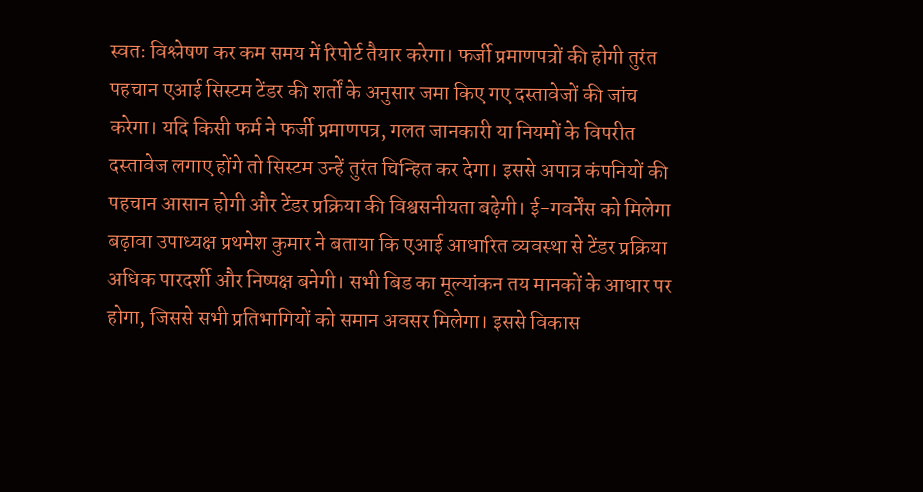स्वतः विश्लेषण कर कम समय में रिपोर्ट तैयार करेगा। फर्जी प्रमाणपत्रों की होगी तुरंत पहचान एआई सिस्टम टेंडर की शर्तों के अनुसार जमा किए गए दस्तावेजों की जांच करेगा। यदि किसी फर्म ने फर्जी प्रमाणपत्र, गलत जानकारी या नियमों के विपरीत दस्तावेज लगाए होंगे तो सिस्टम उन्हें तुरंत चिन्हित कर देगा। इससे अपात्र कंपनियों की पहचान आसान होगी और टेंडर प्रक्रिया की विश्वसनीयता बढ़ेगी। ई-गवर्नेंस को मिलेगा बढ़ावा उपाध्यक्ष प्रथमेश कुमार ने बताया कि एआई आधारित व्यवस्था से टेंडर प्रक्रिया अधिक पारदर्शी और निष्पक्ष बनेगी। सभी बिड का मूल्यांकन तय मानकों के आधार पर होगा, जिससे सभी प्रतिभागियों को समान अवसर मिलेगा। इससे विकास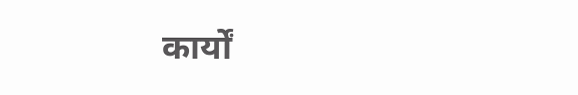कार्यों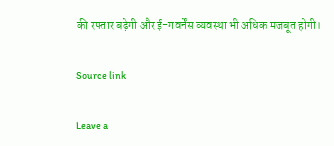की रफ्तार बढ़ेगी और ई-गवर्नेंस व्यवस्था भी अधिक मजबूत होगी।

Source link

Leave a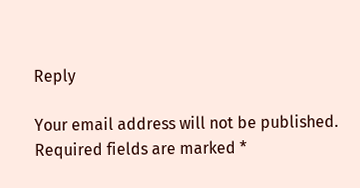Reply

Your email address will not be published. Required fields are marked *